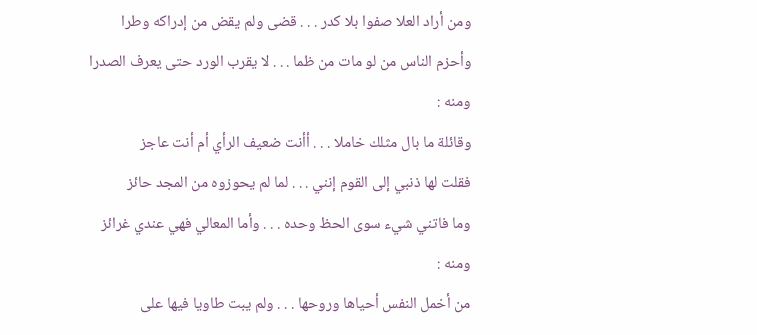ومن أراد العلا صفوا بلا كدر . . . قضى ولم يقض من إدراكه وطرا
وأحزم الناس من لو مات من ظما . . . لا يقرب الورد حتى يعرف الصدرا
ومنه :
وقائلة ما بال مثلك خاملا . . . أأنت ضعيف الرأي أم أنت عاجز
فقلت لها ذنبي إلى القوم إنني . . . لما لم يحوزوه من المجد حائز
وما فاتني شيء سوى الحظ وحده . . . وأما المعالي فهي عندي غرائز
ومنه :
من أخمل النفس أحياها وروحها . . . ولم يبت طاويا فيها على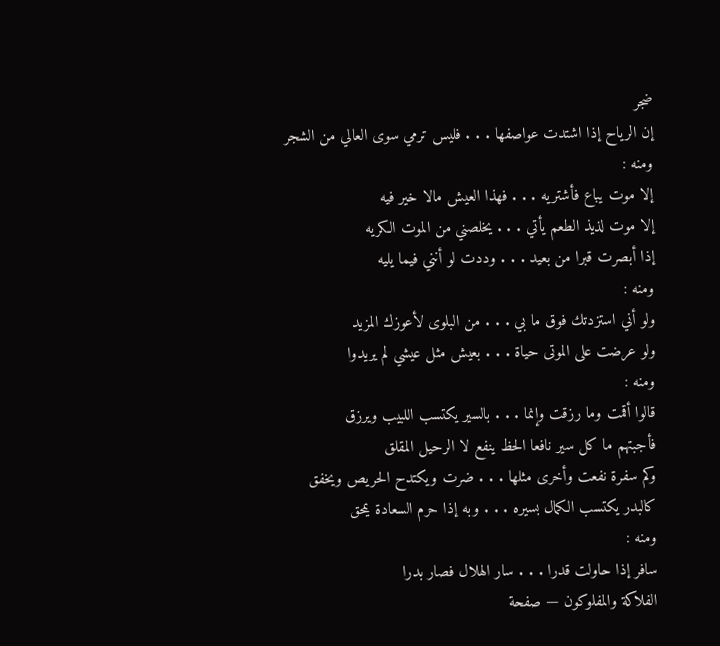ضجر
إن الرياح إذا اشتدت عواصفها . . . فليس ترمي سوى العالي من الشجر
ومنه :
إلا موت يباع فأشتريه . . . فهذا العيش مالا خير فيه
إلا موت لذيذ الطعم يأتي . . . يخلصني من الموت الكريه
إذا أبصرت قبرا من بعيد . . . وددت لو أنني فيما يليه
ومنه :
ولو أني استزدتك فوق ما بي . . . من البلوى لأعوزك المزيد
ولو عرضت على الموتى حياة . . . بعيش مثل عيشي لم يريدوا
ومنه :
قالوا أقمت وما رزقت وإنما . . . بالسير يكتسب اللبيب ويرزق
فأجبتهم ما كل سير نافعا الحظ ينفع لا الرحيل المقلق
وكم سفرة نفعت وأخرى مثلها . . . ضرت ويكتدح الحريص ويخفق
كالبدر يكتسب الكمال بسيره . . . وبه إذا حرم السعادة يمحق
ومنه :
سافر إذا حاولت قدرا . . . سار الهلال فصار بدرا
الفلاكة والمفلوكون — صفحة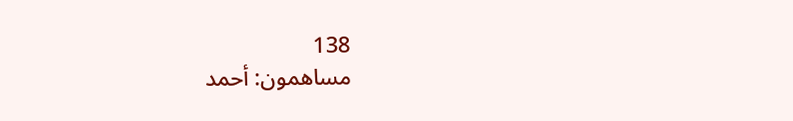138
مساهمون: أحمد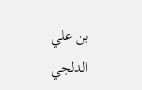بن علي الدلجي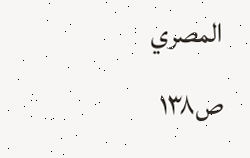المصري
ص١٣٨